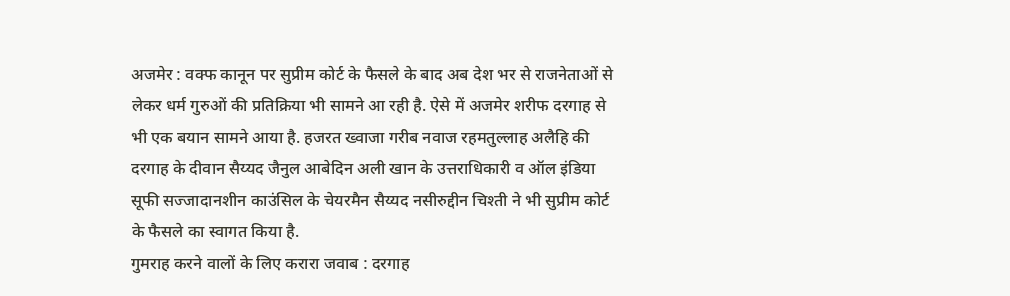अजमेर : वक्फ कानून पर सुप्रीम कोर्ट के फैसले के बाद अब देश भर से राजनेताओं से लेकर धर्म गुरुओं की प्रतिक्रिया भी सामने आ रही है. ऐसे में अजमेर शरीफ दरगाह से भी एक बयान सामने आया है. हजरत ख्वाजा गरीब नवाज रहमतुल्लाह अलैहि की दरगाह के दीवान सैय्यद जैनुल आबेदिन अली खान के उत्तराधिकारी व ऑल इंडिया सूफी सज्जादानशीन काउंसिल के चेयरमैन सैय्यद नसीरुद्दीन चिश्ती ने भी सुप्रीम कोर्ट के फैसले का स्वागत किया है.
गुमराह करने वालों के लिए करारा जवाब : दरगाह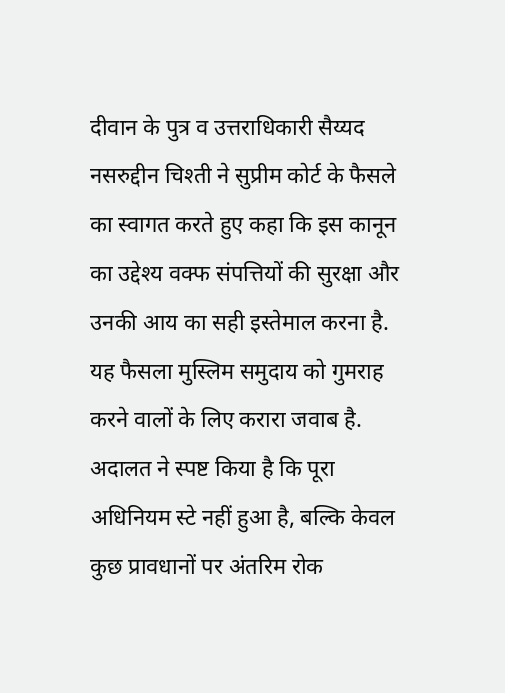दीवान के पुत्र व उत्तराधिकारी सैय्यद नसरुद्दीन चिश्ती ने सुप्रीम कोर्ट के फैसले का स्वागत करते हुए कहा कि इस कानून का उद्देश्य वक्फ संपत्तियों की सुरक्षा और उनकी आय का सही इस्तेमाल करना है. यह फैसला मुस्लिम समुदाय को गुमराह करने वालों के लिए करारा जवाब है. अदालत ने स्पष्ट किया है कि पूरा अधिनियम स्टे नहीं हुआ है, बल्कि केवल कुछ प्रावधानों पर अंतरिम रोक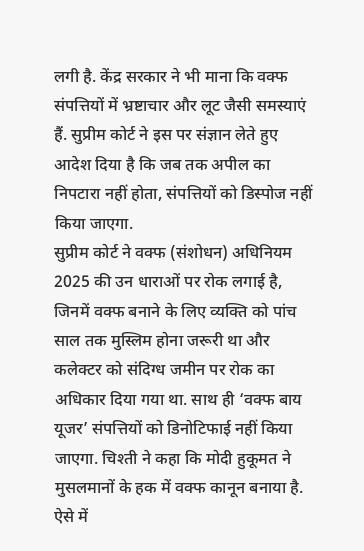लगी है. केंद्र सरकार ने भी माना कि वक्फ संपत्तियों में भ्रष्टाचार और लूट जैसी समस्याएं हैं. सुप्रीम कोर्ट ने इस पर संज्ञान लेते हुए आदेश दिया है कि जब तक अपील का निपटारा नहीं होता, संपत्तियों को डिस्पोज नहीं किया जाएगा.
सुप्रीम कोर्ट ने वक्फ (संशोधन) अधिनियम 2025 की उन धाराओं पर रोक लगाई है, जिनमें वक्फ बनाने के लिए व्यक्ति को पांच साल तक मुस्लिम होना जरूरी था और कलेक्टर को संदिग्ध जमीन पर रोक का अधिकार दिया गया था. साथ ही ‘वक्फ बाय यूजर’ संपत्तियों को डिनोटिफाई नहीं किया जाएगा. चिश्ती ने कहा कि मोदी हुकूमत ने मुसलमानों के हक में वक्फ कानून बनाया है. ऐसे में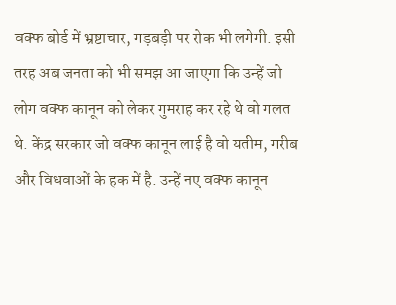वक्फ बोर्ड में भ्रष्टाचार, गड़बड़ी पर रोक भी लगेगी. इसी तरह अब जनता को भी समझ आ जाएगा कि उन्हें जो लोग वक्फ कानून को लेकर गुमराह कर रहे थे वो गलत थे. केंद्र सरकार जो वक्फ कानून लाई है वो यतीम, गरीब और विधवाओं के हक में है. उन्हें नए वक्फ कानून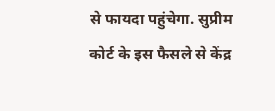से फायदा पहुंचेगा. सुप्रीम कोर्ट के इस फैसले से केंद्र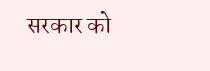सरकार को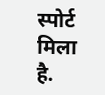स्पोर्ट मिला है.